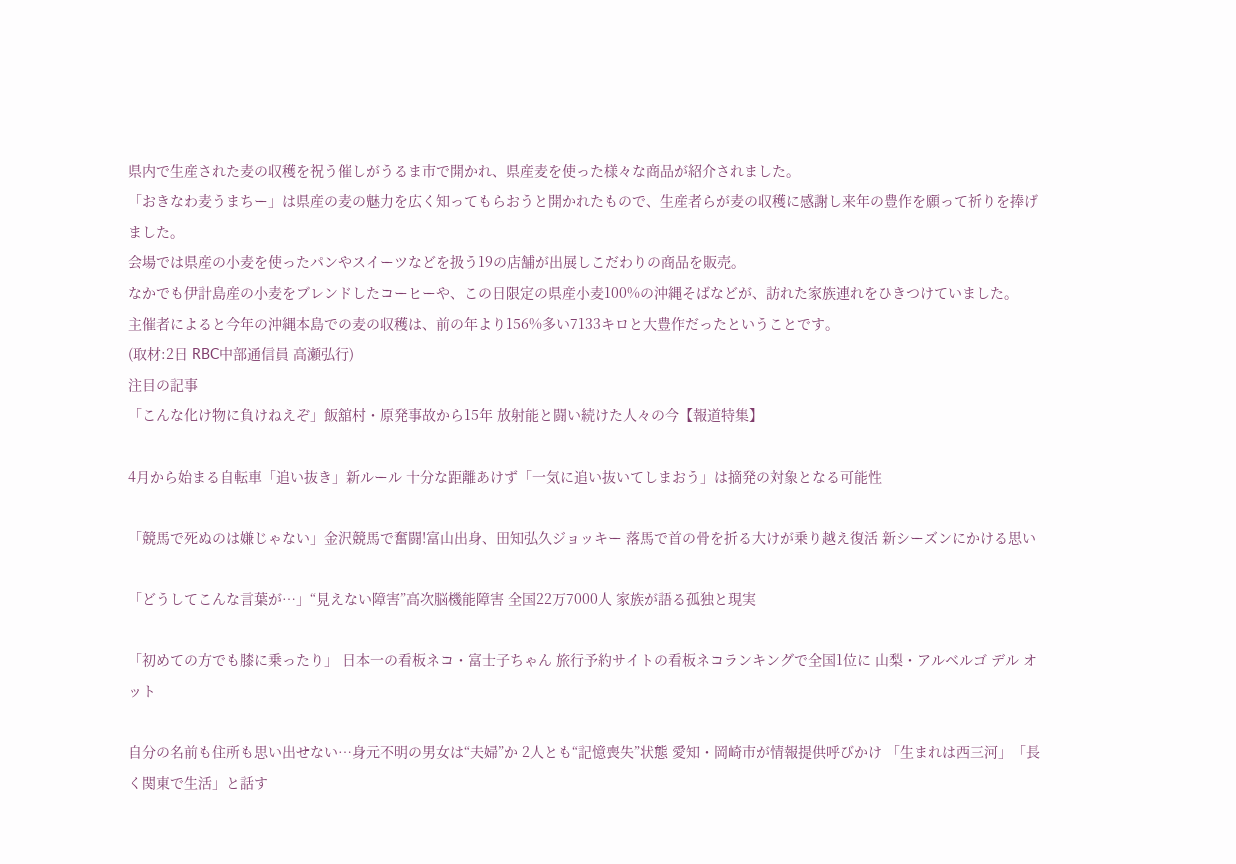県内で生産された麦の収穫を祝う催しがうるま市で開かれ、県産麦を使った様々な商品が紹介されました。
「おきなわ麦うまちー」は県産の麦の魅力を広く知ってもらおうと開かれたもので、生産者らが麦の収穫に感謝し来年の豊作を願って祈りを捧げました。
会場では県産の小麦を使ったパンやスイーツなどを扱う19の店舗が出展しこだわりの商品を販売。
なかでも伊計島産の小麦をブレンドしたコーヒーや、この日限定の県産小麦100%の沖縄そばなどが、訪れた家族連れをひきつけていました。
主催者によると今年の沖縄本島での麦の収穫は、前の年より156%多い7133キロと大豊作だったということです。
(取材:2日 RBC中部通信員 高瀬弘行)
注目の記事
「こんな化け物に負けねえぞ」飯舘村・原発事故から15年 放射能と闘い続けた人々の今【報道特集】

4月から始まる自転車「追い抜き」新ルール 十分な距離あけず「一気に追い抜いてしまおう」は摘発の対象となる可能性

「競馬で死ぬのは嫌じゃない」金沢競馬で奮闘!富山出身、田知弘久ジョッキー 落馬で首の骨を折る大けが乗り越え復活 新シーズンにかける思い

「どうしてこんな言葉が…」“見えない障害”高次脳機能障害 全国22万7000人 家族が語る孤独と現実

「初めての方でも膝に乗ったり」 日本一の看板ネコ・富士子ちゃん 旅行予約サイトの看板ネコランキングで全国1位に 山梨・アルベルゴ デル オット

自分の名前も住所も思い出せない…身元不明の男女は“夫婦”か 2人とも“記憶喪失”状態 愛知・岡崎市が情報提供呼びかけ 「生まれは西三河」「長く関東で生活」と話す